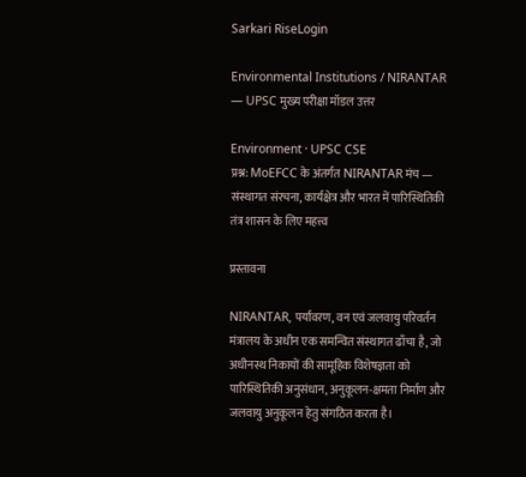Sarkari RiseLogin

Environmental Institutions / NIRANTAR — UPSC मुख्य परीक्षा मॉडल उत्तर

Environment · UPSC CSE
प्रश्न: MoEFCC के अंतर्गत NIRANTAR मंच — संस्थागत संरचना, कार्यक्षेत्र और भारत में पारिस्थितिकी तंत्र शासन के लिए महत्त्व

प्रस्तावना

NIRANTAR, पर्यावरण, वन एवं जलवायु परिवर्तन मंत्रालय के अधीन एक समन्वित संस्थागत ढाँचा है, जो अधीनस्थ निकायों की सामूहिक विशेषज्ञता को पारिस्थितिकी अनुसंधान, अनुकूलन-क्षमता निर्माण और जलवायु अनुकूलन हेतु संगठित करता है।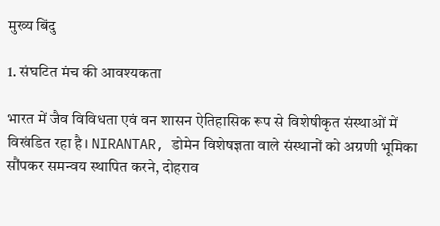मुख्य बिंदु

1. संघटित मंच की आवश्यकता

भारत में जैव विविधता एवं वन शासन ऐतिहासिक रूप से विशेषीकृत संस्थाओं में विखंडित रहा है। NIRANTAR, डोमेन विशेषज्ञता वाले संस्थानों को अग्रणी भूमिका सौंपकर समन्वय स्थापित करने, दोहराव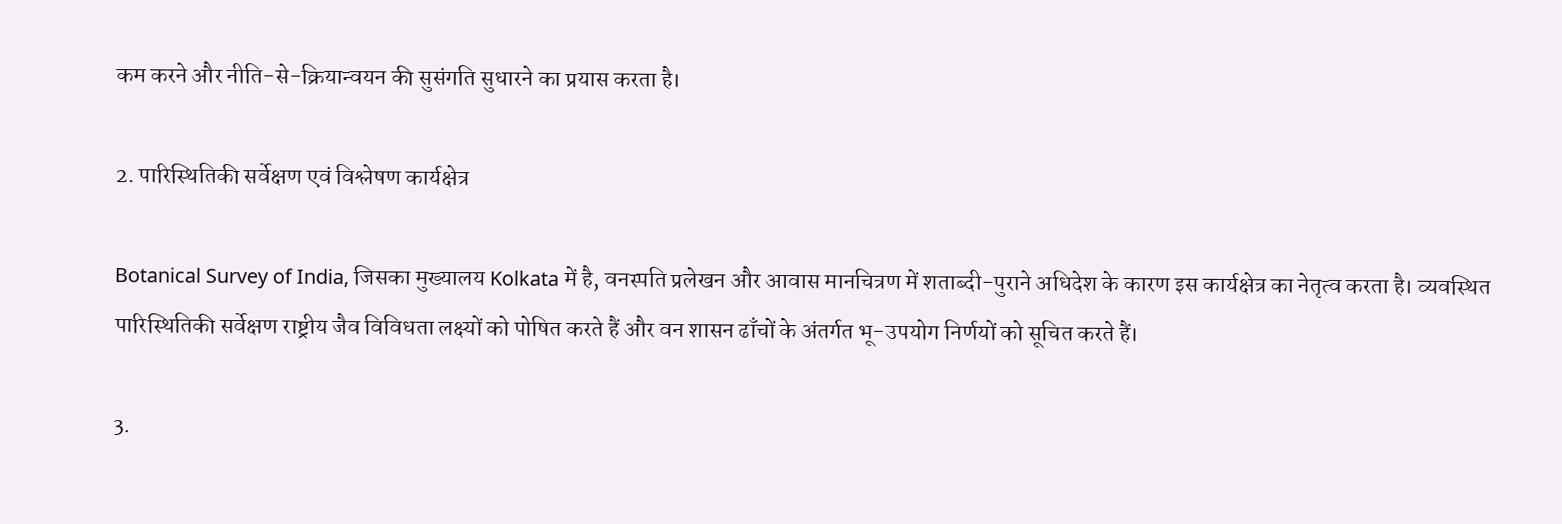कम करने और नीति-से-क्रियान्वयन की सुसंगति सुधारने का प्रयास करता है।

2. पारिस्थितिकी सर्वेक्षण एवं विश्लेषण कार्यक्षेत्र

Botanical Survey of India, जिसका मुख्यालय Kolkata में है, वनस्पति प्रलेखन और आवास मानचित्रण में शताब्दी-पुराने अधिदेश के कारण इस कार्यक्षेत्र का नेतृत्व करता है। व्यवस्थित पारिस्थितिकी सर्वेक्षण राष्ट्रीय जैव विविधता लक्ष्यों को पोषित करते हैं और वन शासन ढाँचों के अंतर्गत भू-उपयोग निर्णयों को सूचित करते हैं।

3.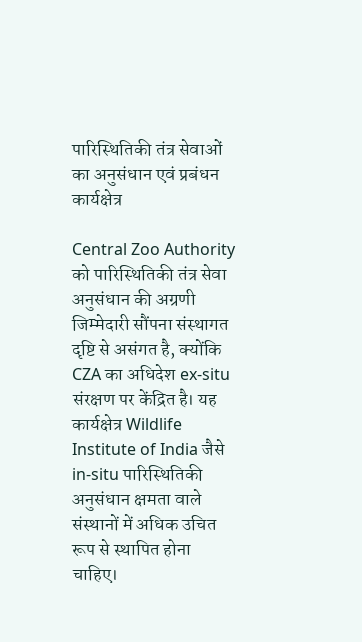पारिस्थितिकी तंत्र सेवाओं का अनुसंधान एवं प्रबंधन कार्यक्षेत्र

Central Zoo Authority को पारिस्थितिकी तंत्र सेवा अनुसंधान की अग्रणी जिम्मेदारी सौंपना संस्थागत दृष्टि से असंगत है, क्योंकि CZA का अधिदेश ex-situ संरक्षण पर केंद्रित है। यह कार्यक्षेत्र Wildlife Institute of India जैसे in-situ पारिस्थितिकी अनुसंधान क्षमता वाले संस्थानों में अधिक उचित रूप से स्थापित होना चाहिए।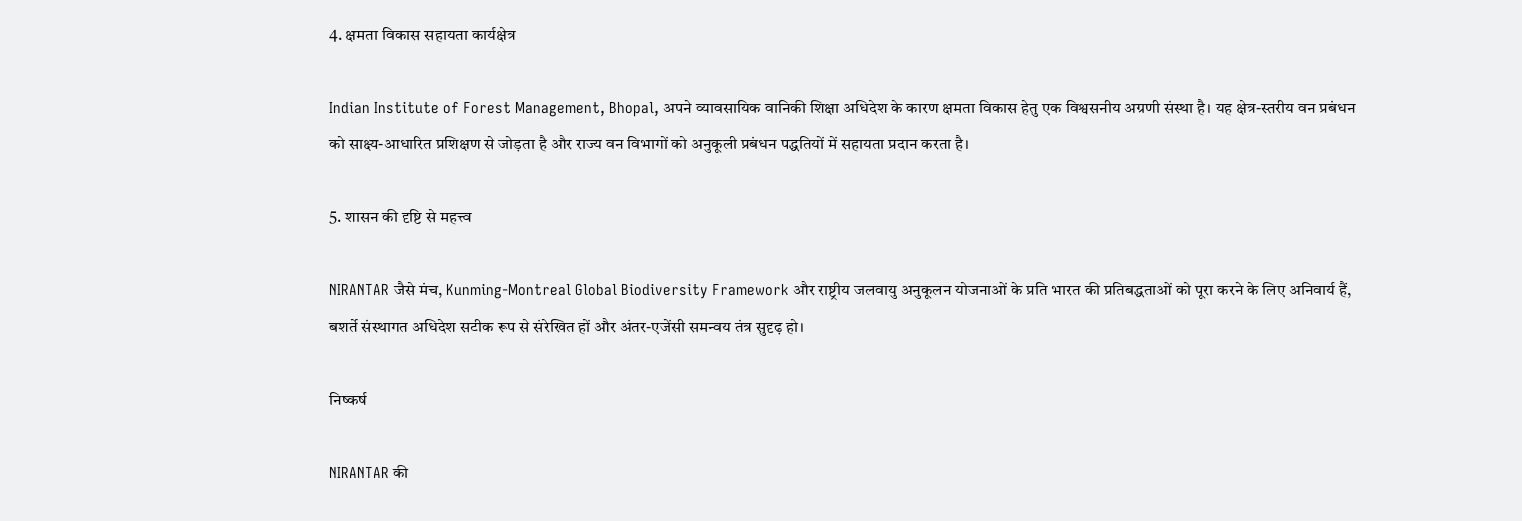4. क्षमता विकास सहायता कार्यक्षेत्र

Indian Institute of Forest Management, Bhopal, अपने व्यावसायिक वानिकी शिक्षा अधिदेश के कारण क्षमता विकास हेतु एक विश्वसनीय अग्रणी संस्था है। यह क्षेत्र-स्तरीय वन प्रबंधन को साक्ष्य-आधारित प्रशिक्षण से जोड़ता है और राज्य वन विभागों को अनुकूली प्रबंधन पद्धतियों में सहायता प्रदान करता है।

5. शासन की दृष्टि से महत्त्व

NIRANTAR जैसे मंच, Kunming-Montreal Global Biodiversity Framework और राष्ट्रीय जलवायु अनुकूलन योजनाओं के प्रति भारत की प्रतिबद्धताओं को पूरा करने के लिए अनिवार्य हैं, बशर्ते संस्थागत अधिदेश सटीक रूप से संरेखित हों और अंतर-एजेंसी समन्वय तंत्र सुदृढ़ हो।

निष्कर्ष

NIRANTAR की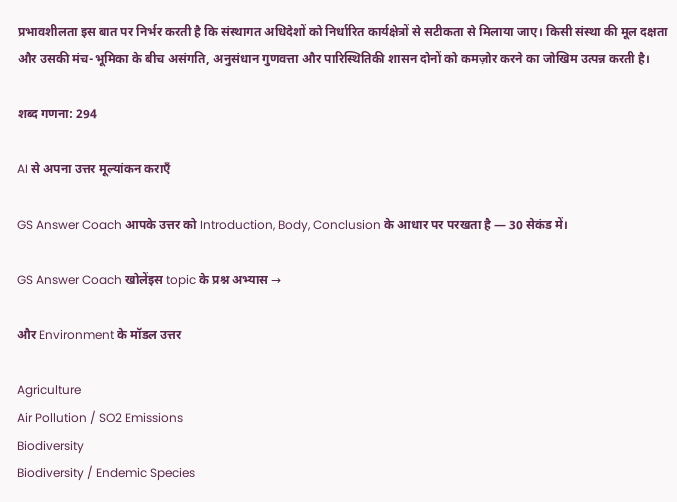प्रभावशीलता इस बात पर निर्भर करती है कि संस्थागत अधिदेशों को निर्धारित कार्यक्षेत्रों से सटीकता से मिलाया जाए। किसी संस्था की मूल दक्षता और उसकी मंच-भूमिका के बीच असंगति, अनुसंधान गुणवत्ता और पारिस्थितिकी शासन दोनों को कमज़ोर करने का जोखिम उत्पन्न करती है।

शब्द गणना: 294

AI से अपना उत्तर मूल्यांकन कराएँ

GS Answer Coach आपके उत्तर को Introduction, Body, Conclusion के आधार पर परखता है — 30 सेकंड में।

GS Answer Coach खोलेंइस topic के प्रश्न अभ्यास →

और Environment के मॉडल उत्तर

Agriculture
Air Pollution / SO2 Emissions
Biodiversity
Biodiversity / Endemic Species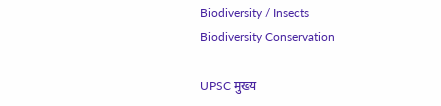Biodiversity / Insects
Biodiversity Conservation

UPSC मुख्य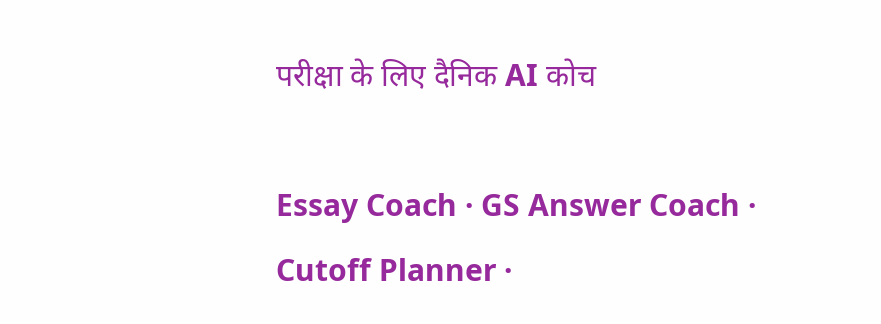परीक्षा के लिए दैनिक AI कोच

Essay Coach · GS Answer Coach · Cutoff Planner ·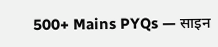500+ Mains PYQs — साइन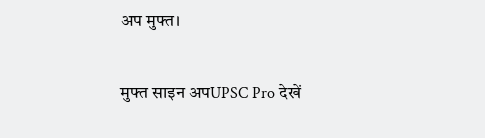अप मुफ्त।

मुफ्त साइन अपUPSC Pro देखें